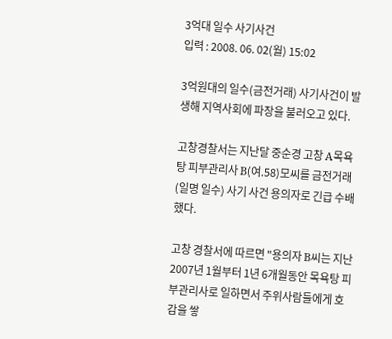3억대 일수 사기사건
입력 : 2008. 06. 02(월) 15:02

3억원대의 일수(금전거래) 사기사건이 발생해 지역사회에 파장을 불러오고 있다.

고창경찰서는 지난달 중순경 고창 A목욕탕 피부관리사 B(여.58)모씨를 금전거래(일명 일수) 사기 사건 용의자로 긴급 수배했다.

고창 경찰서에 따르면 "용의자 B씨는 지난 2007년 1월부터 1년 6개월동안 목욕탕 피부관리사로 일하면서 주위사람들에게 호감을 쌓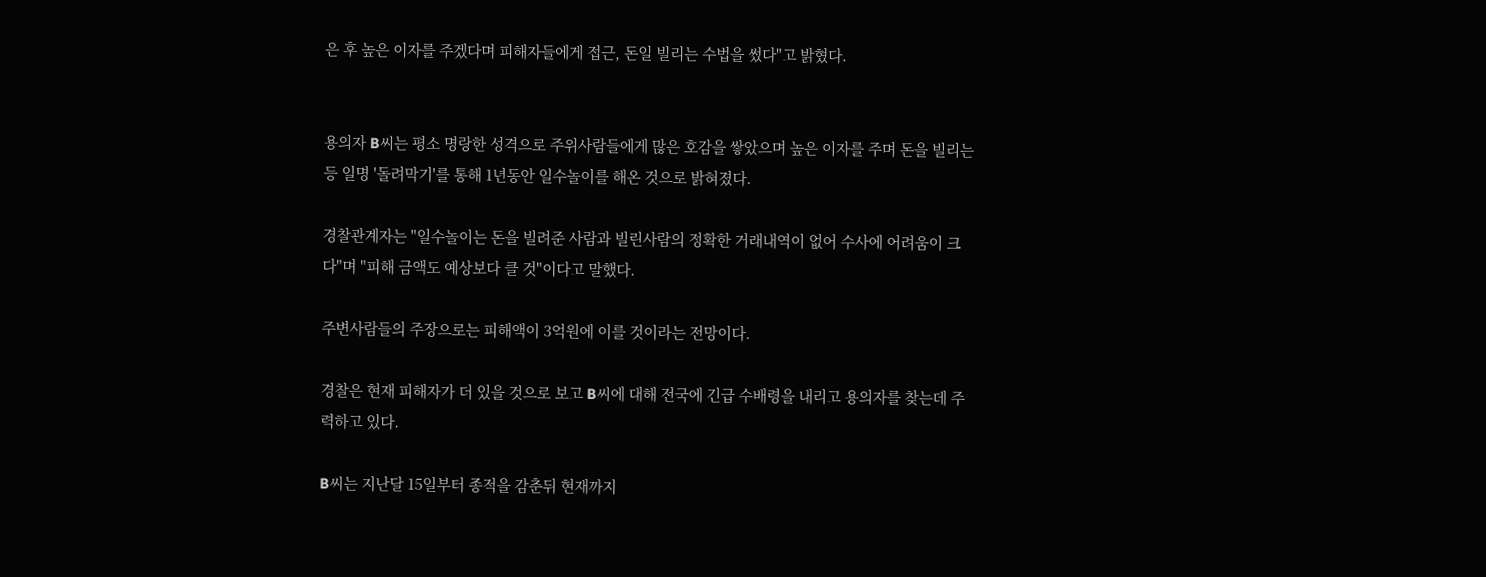은 후 높은 이자를 주겠다며 피해자들에게 접근, 돈일 빌리는 수법을 썼다"고 밝혔다.


용의자 B씨는 평소 명랑한 성격으로 주위사람들에게 많은 호감을 쌓았으며 높은 이자를 주며 돈을 빌리는 등 일명 '돌려막기'를 통해 1년동안 일수놀이를 해온 것으로 밝혀졌다.

경찰관계자는 "일수놀이는 돈을 빌려준 사람과 빌린사람의 정확한 거래내역이 없어 수사에 어려움이 크다"며 "피해 금액도 예상보다 클 것"이다고 말했다.

주변사람들의 주장으로는 피해액이 3억원에 이를 것이라는 전망이다.

경찰은 현재 피해자가 더 있을 것으로 보고 B씨에 대해 전국에 긴급 수배령을 내리고 용의자를 찾는데 주력하고 있다.

B씨는 지난달 15일부터 종적을 감춘뒤 현재까지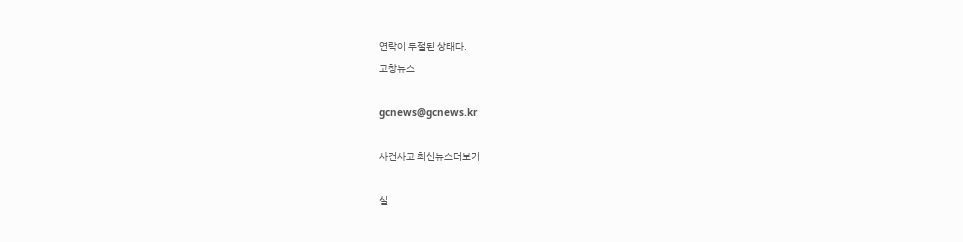연락이 두절된 상태다.
고창뉴스

gcnews@gcnews.kr

사건사고 최신뉴스더보기

실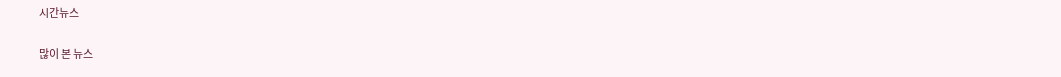시간뉴스

많이 본 뉴스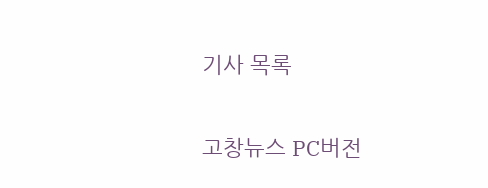기사 목록

고창뉴스 PC버전